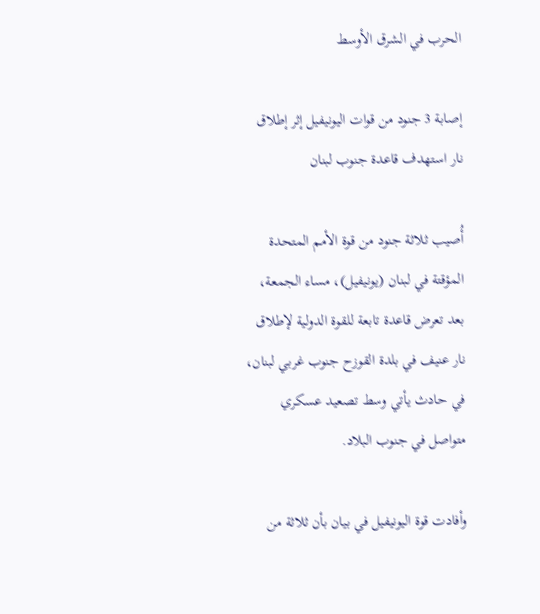الحرب في الشرق الأوسط

إصابة 3 جنود من قوات اليونيفيل إثر إطلاق نار استهدف قاعدة جنوب لبنان

أُصيب ثلاثة جنود من قوة الأمم المتحدة المؤقتة في لبنان (يونيفيل)، مساء الجمعة، بعد تعرض قاعدة تابعة للقوة الدولية لإطلاق نار عنيف في بلدة القوزح جنوب غربي لبنان، في حادث يأتي وسط تصعيد عسكري متواصل في جنوب البلاد.

وأفادت قوة اليونيفيل في بيان بأن ثلاثة من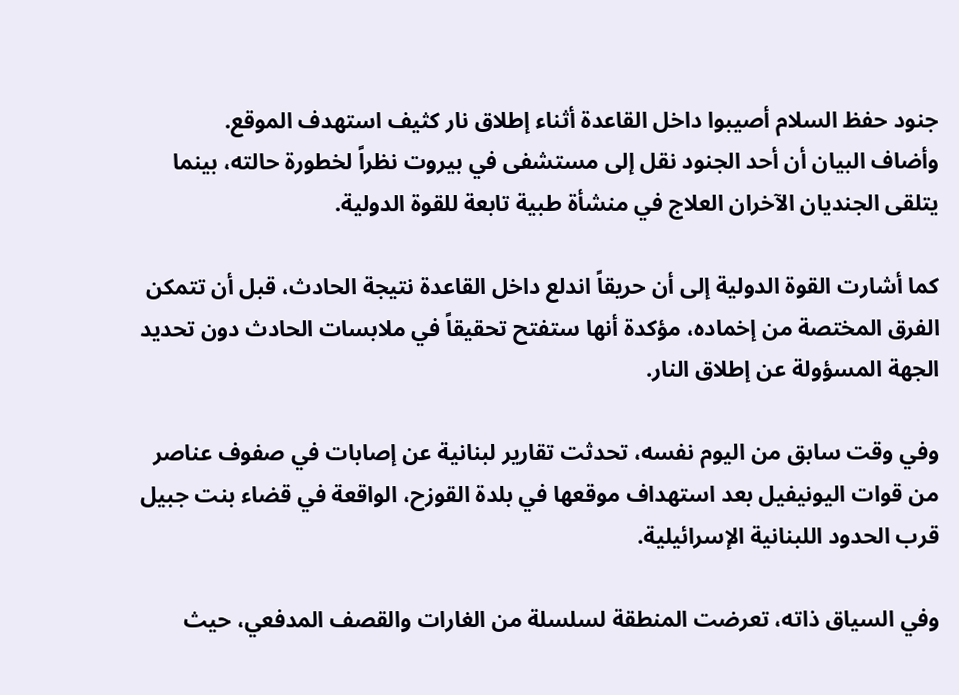جنود حفظ السلام أصيبوا داخل القاعدة أثناء إطلاق نار كثيف استهدف الموقع.
وأضاف البيان أن أحد الجنود نقل إلى مستشفى في بيروت نظراً لخطورة حالته، بينما يتلقى الجنديان الآخران العلاج في منشأة طبية تابعة للقوة الدولية.

كما أشارت القوة الدولية إلى أن حريقاً اندلع داخل القاعدة نتيجة الحادث، قبل أن تتمكن الفرق المختصة من إخماده، مؤكدة أنها ستفتح تحقيقاً في ملابسات الحادث دون تحديد الجهة المسؤولة عن إطلاق النار.

وفي وقت سابق من اليوم نفسه، تحدثت تقارير لبنانية عن إصابات في صفوف عناصر من قوات اليونيفيل بعد استهداف موقعها في بلدة القوزح، الواقعة في قضاء بنت جبيل قرب الحدود اللبنانية الإسرائيلية.

وفي السياق ذاته، تعرضت المنطقة لسلسلة من الغارات والقصف المدفعي، حيث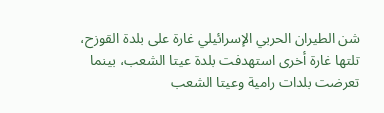شن الطيران الحربي الإسرائيلي غارة على بلدة القوزح، تلتها غارة أخرى استهدفت بلدة عيتا الشعب، بينما تعرضت بلدات رامية وعيتا الشعب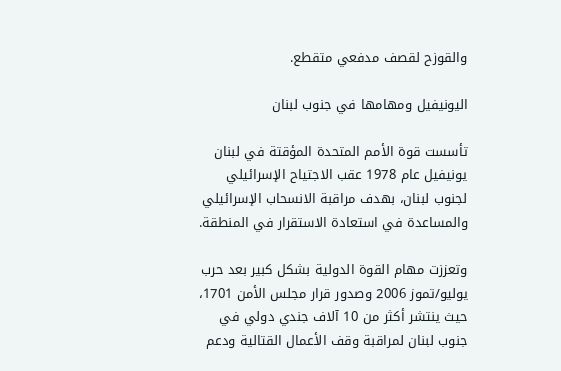والقوزح لقصف مدفعي متقطع.

اليونيفيل ومهامها في جنوب لبنان

تأسست قوة الأمم المتحدة المؤقتة في لبنان يونيفيل عام 1978 عقب الاجتياح الإسرائيلي لجنوب لبنان، بهدف مراقبة الانسحاب الإسرائيلي والمساعدة في استعادة الاستقرار في المنطقة.

وتعززت مهام القوة الدولية بشكل كبير بعد حرب يوليو/تموز 2006 وصدور قرار مجلس الأمن 1701، حيث ينتشر أكثر من 10 آلاف جندي دولي في جنوب لبنان لمراقبة وقف الأعمال القتالية ودعم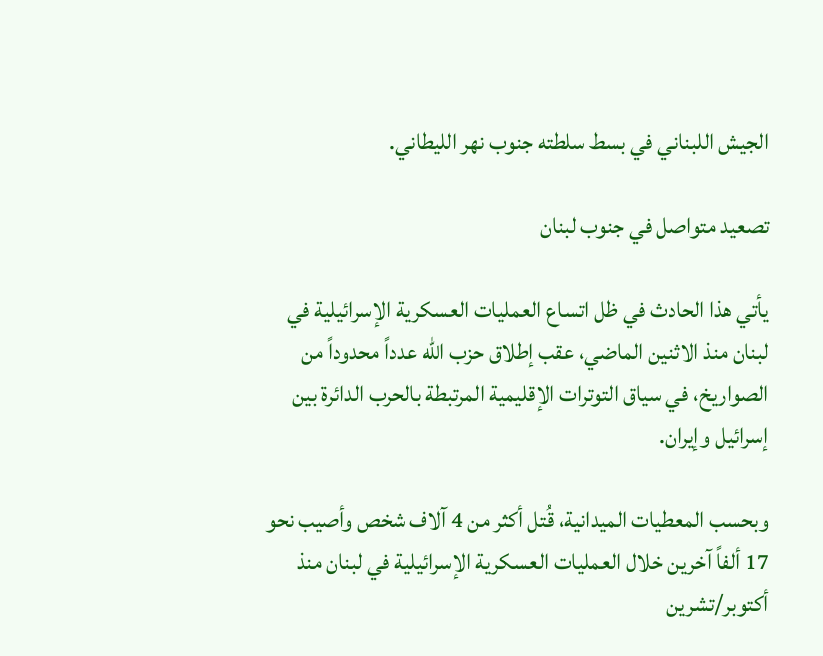الجيش اللبناني في بسط سلطته جنوب نهر الليطاني.

تصعيد متواصل في جنوب لبنان

يأتي هذا الحادث في ظل اتساع العمليات العسكرية الإسرائيلية في لبنان منذ الاثنين الماضي، عقب إطلاق حزب الله عدداً محدوداً من الصواريخ، في سياق التوترات الإقليمية المرتبطة بالحرب الدائرة بين إسرائيل وإيران.

وبحسب المعطيات الميدانية، قُتل أكثر من 4 آلاف شخص وأصيب نحو 17 ألفاً آخرين خلال العمليات العسكرية الإسرائيلية في لبنان منذ أكتوبر/تشرين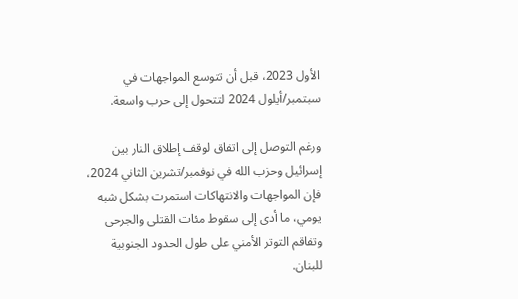الأول 2023، قبل أن تتوسع المواجهات في سبتمبر/أيلول 2024 لتتحول إلى حرب واسعة.

ورغم التوصل إلى اتفاق لوقف إطلاق النار بين إسرائيل وحزب الله في نوفمبر/تشرين الثاني 2024، فإن المواجهات والانتهاكات استمرت بشكل شبه يومي، ما أدى إلى سقوط مئات القتلى والجرحى وتفاقم التوتر الأمني على طول الحدود الجنوبية للبنان.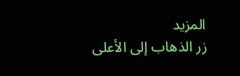المزيد
زر الذهاب إلى الأعلى